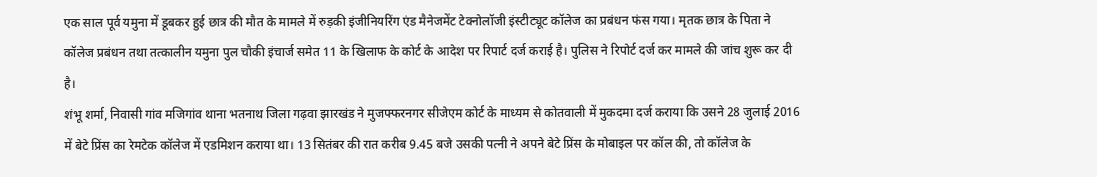एक साल पूर्व यमुना में डूबकर हुई छात्र की मौत के मामले में रुड़की इंजीनियरिंग एंड मैनेजमेंट टेक्नोलॉजी इंस्टीट्यूट कॉलेज का प्रबंधन फंस गया। मृतक छात्र के पिता ने कॉलेज प्रबंधन तथा तत्कालीन यमुना पुल चौकी इंचार्ज समेत 11 के खिलाफ के कोर्ट के आदेश पर रिपार्ट दर्ज कराई है। पुलिस ने रिपोर्ट दर्ज कर मामले की जांच शुरू कर दी है।
शंभू शर्मा, निवासी गांव मजिगांव थाना भतनाथ जिला गढ़वा झारखंड ने मुजफ्फरनगर सीजेएम कोर्ट के माध्यम से कोतवाली में मुकदमा दर्ज कराया कि उसने 28 जुलाई 2016 में बेटे प्रिंस का रेमटेक कॉलेज में एडमिशन कराया था। 13 सितंबर की रात करीब 9.45 बजे उसकी पत्नी ने अपने बेटे प्रिंस के मोबाइल पर कॉल की, तो कॉलेज के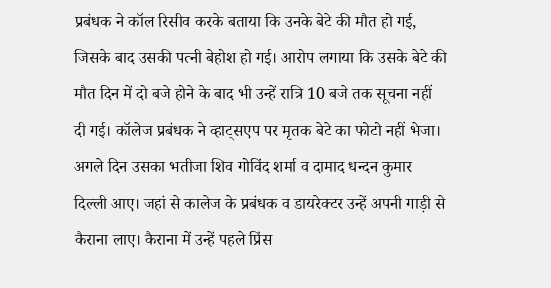प्रबंधक ने कॉल रिसीव करके बताया कि उनके बेटे की मौत हो गई, जिसके बाद उसकी पत्नी बेहोश हो गई। आरोप लगाया कि उसके बेटे की मौत दिन में दो बजे होने के बाद भी उन्हें रात्रि 10 बजे तक सूचना नहीं दी गई। कॉलेज प्रबंधक ने व्हाट्सएप पर मृतक बेटे का फोटो नहीं भेजा। अगले दिन उसका भतीजा शिव गोविंद शर्मा व दामाद धन्दन कुमार दिल्ली आए। जहां से कालेज के प्रबंधक व डायरेक्टर उन्हें अपनी गाड़ी से कैराना लाए। कैराना में उन्हें पहले प्रिंस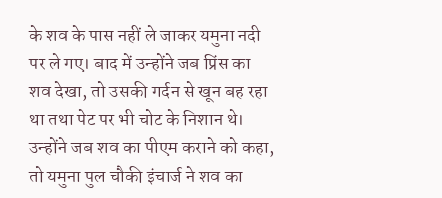के शव के पास नहीं ले जाकर यमुना नदी पर ले गए। बाद में उन्होंने जब प्रिंस का शव देखा, तो उसकी गर्दन से खून बह रहा था तथा पेट पर भी चोट के निशान थे। उन्होंने जब शव का पीएम कराने को कहा, तो यमुना पुल चौकी इंचार्ज ने शव का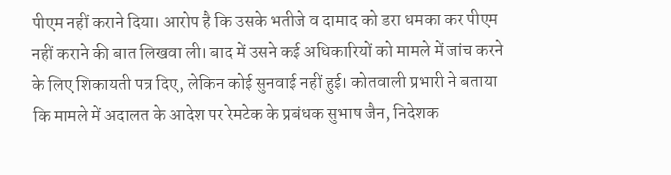पीएम नहीं कराने दिया। आरोप है कि उसके भतीजे व दामाद को डरा धमका कर पीएम नहीं कराने की बात लिखवा ली। बाद में उसने कई अधिकारियों को मामले में जांच करने के लिए शिकायती पत्र दिए, लेकिन कोई सुनवाई नहीं हुई। कोतवाली प्रभारी ने बताया कि मामले में अदालत के आदेश पर रेमटेक के प्रबंधक सुभाष जैन, निदेशक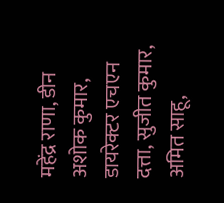महेंद्र राणा, डीन अशोक कुमार, डायरेक्टर एचएन दत्ता, सुजीत कुमार, अमित साहू,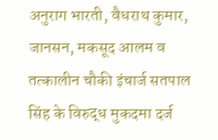अनुराग भारती, वैधराथ कुमार, जानसन, मकसूद आलम व तत्कालीन चौकी इंचार्ज सतपाल सिंह के विरुद्ध मुकदमा दर्ज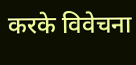करके विवेचना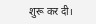शुरू कर दी।